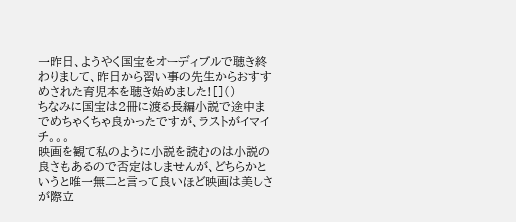一昨日、ようやく国宝をオーディブルで聴き終わりまして、昨日から習い事の先生からおすすめされた育児本を聴き始めました![]()
ちなみに国宝は2冊に渡る長編小説で途中までめちゃくちゃ良かったですが、ラストがイマイチ。。。
映画を観て私のように小説を読むのは小説の良さもあるので否定はしませんが、どちらかというと唯一無二と言って良いほど映画は美しさが際立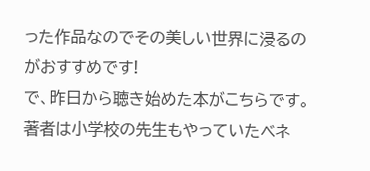った作品なのでその美しい世界に浸るのがおすすめです!
で、昨日から聴き始めた本がこちらです。
著者は小学校の先生もやっていたベネ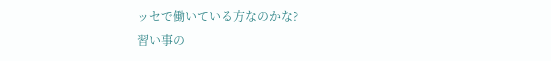ッセで働いている方なのかな?
習い事の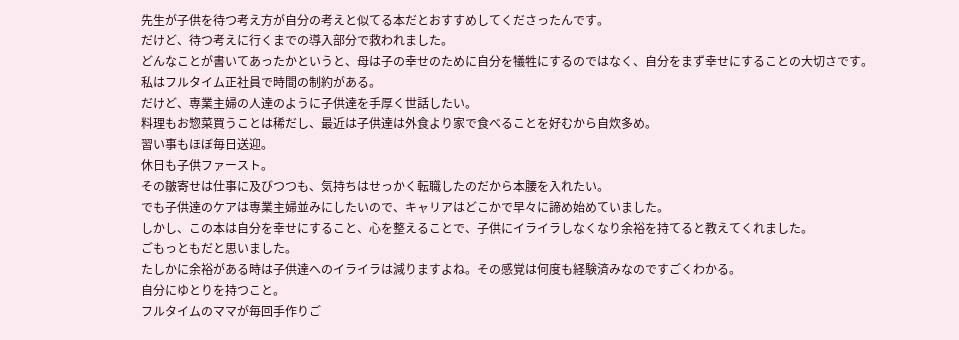先生が子供を待つ考え方が自分の考えと似てる本だとおすすめしてくださったんです。
だけど、待つ考えに行くまでの導入部分で救われました。
どんなことが書いてあったかというと、母は子の幸せのために自分を犠牲にするのではなく、自分をまず幸せにすることの大切さです。
私はフルタイム正社員で時間の制約がある。
だけど、専業主婦の人達のように子供達を手厚く世話したい。
料理もお惣菜買うことは稀だし、最近は子供達は外食より家で食べることを好むから自炊多め。
習い事もほぼ毎日送迎。
休日も子供ファースト。
その皺寄せは仕事に及びつつも、気持ちはせっかく転職したのだから本腰を入れたい。
でも子供達のケアは専業主婦並みにしたいので、キャリアはどこかで早々に諦め始めていました。
しかし、この本は自分を幸せにすること、心を整えることで、子供にイライラしなくなり余裕を持てると教えてくれました。
ごもっともだと思いました。
たしかに余裕がある時は子供達へのイライラは減りますよね。その感覚は何度も経験済みなのですごくわかる。
自分にゆとりを持つこと。
フルタイムのママが毎回手作りご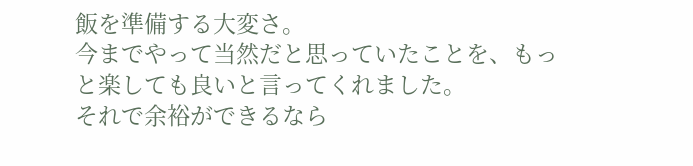飯を準備する大変さ。
今までやって当然だと思っていたことを、もっと楽しても良いと言ってくれました。
それで余裕ができるなら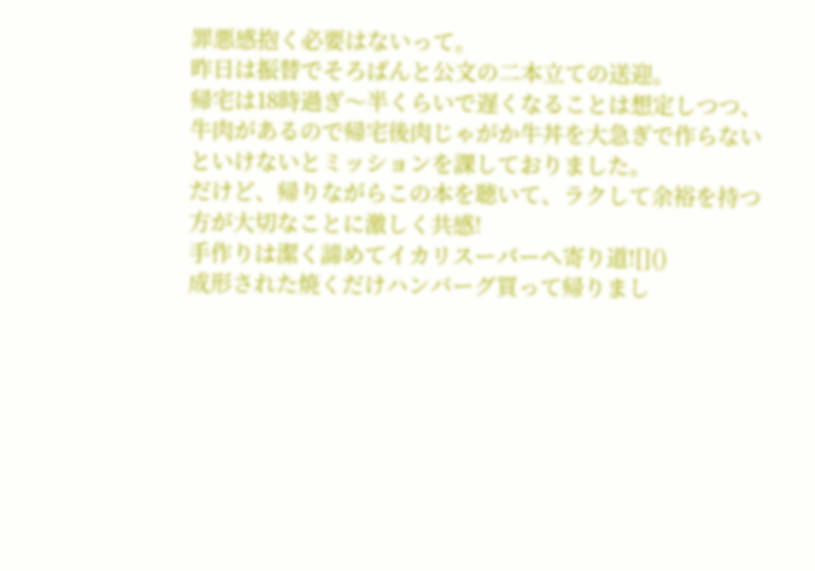罪悪感抱く必要はないって。
昨日は振替でそろばんと公文の二本立ての送迎。
帰宅は18時過ぎ〜半くらいで遅くなることは想定しつつ、牛肉があるので帰宅後肉じゃがか牛丼を大急ぎで作らないといけないとミッションを課しておりました。
だけど、帰りながらこの本を聴いて、ラクして余裕を持つ方が大切なことに激しく共感!
手作りは潔く諦めてイカリスーパーへ寄り道![]()
成形された焼くだけハンバーグ買って帰りまし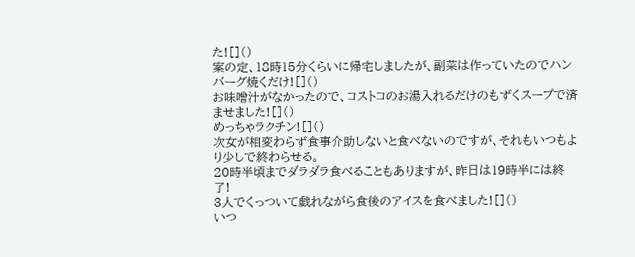た![]()
案の定、18時15分くらいに帰宅しましたが、副菜は作っていたのでハンバーグ焼くだけ![]()
お味噌汁がなかったので、コストコのお湯入れるだけのもずくスープで済ませました![]()
めっちゃラクチン![]()
次女が相変わらず食事介助しないと食べないのですが、それもいつもより少しで終わらせる。
20時半頃までダラダラ食べることもありますが、昨日は19時半には終了!
3人でくっついて戯れながら食後のアイスを食べました![]()
いつ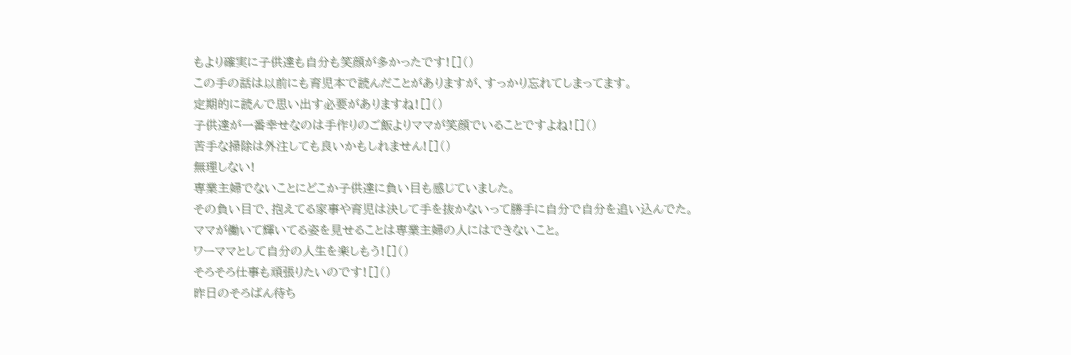もより確実に子供達も自分も笑顔が多かったです![]()
この手の話は以前にも育児本で読んだことがありますが、すっかり忘れてしまってます。
定期的に読んで思い出す必要がありますね![]()
子供達が一番幸せなのは手作りのご飯よりママが笑顔でいることですよね![]()
苦手な掃除は外注しても良いかもしれません![]()
無理しない!
専業主婦でないことにどこか子供達に負い目も感じていました。
その負い目で、抱えてる家事や育児は決して手を抜かないって勝手に自分で自分を追い込んでた。
ママが働いて輝いてる姿を見せることは専業主婦の人にはできないこと。
ワーママとして自分の人生を楽しもう![]()
そろそろ仕事も頑張りたいのです![]()
昨日のそろばん待ち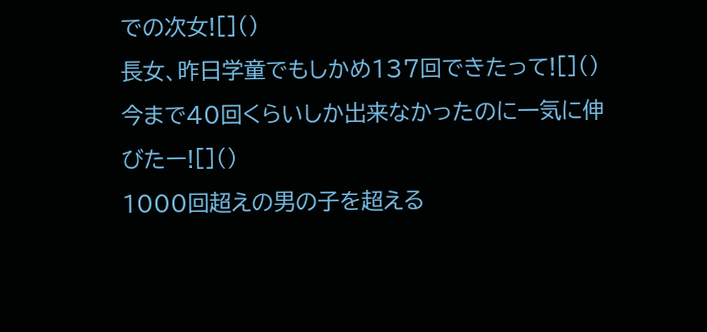での次女![]()
長女、昨日学童でもしかめ137回できたって![]()
今まで40回くらいしか出来なかったのに一気に伸びたー![]()
1000回超えの男の子を超える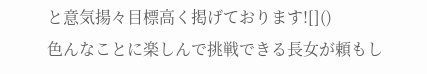と意気揚々目標高く掲げております![]()
色んなことに楽しんで挑戦できる長女が頼もし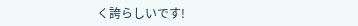く誇らしいです!